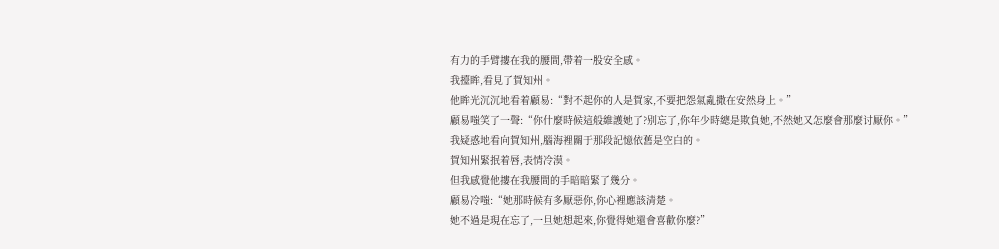有力的手臂摟在我的腰間,帶着一股安全感。
我擡眸,看見了賀知州。
他眸光沉沉地看着顧易:“對不起你的人是賀家,不要把怨氣亂撒在安然身上。”
顧易嗤笑了一聲:“你什麼時候這般維護她了?别忘了,你年少時總是欺負她,不然她又怎麼會那麼讨厭你。”
我疑惑地看向賀知州,腦海裡關于那段記憶依舊是空白的。
賀知州緊抿着唇,表情冷漠。
但我感覺他摟在我腰間的手暗暗緊了幾分。
顧易冷嗤:“她那時候有多厭惡你,你心裡應該清楚。
她不過是現在忘了,一旦她想起來,你覺得她還會喜歡你麼?”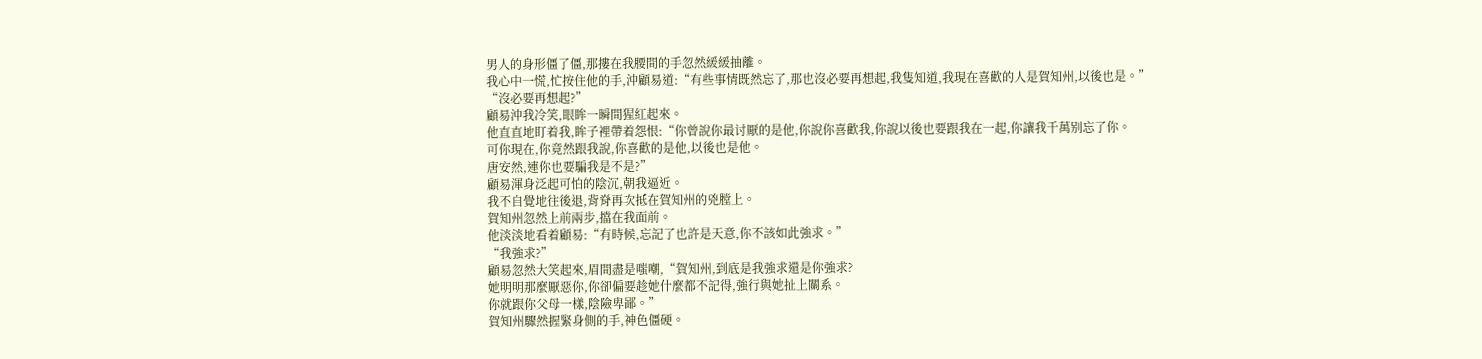男人的身形僵了僵,那摟在我腰間的手忽然緩緩抽離。
我心中一慌,忙按住他的手,沖顧易道:“有些事情既然忘了,那也沒必要再想起,我隻知道,我現在喜歡的人是賀知州,以後也是。”
“沒必要再想起?”
顧易沖我冷笑,眼眸一瞬間猩紅起來。
他直直地盯着我,眸子裡帶着怨恨:“你曾說你最讨厭的是他,你說你喜歡我,你說以後也要跟我在一起,你讓我千萬别忘了你。
可你現在,你竟然跟我說,你喜歡的是他,以後也是他。
唐安然,連你也要騙我是不是?”
顧易渾身泛起可怕的陰沉,朝我逼近。
我不自覺地往後退,背脊再次抵在賀知州的兇膛上。
賀知州忽然上前兩步,擋在我面前。
他淡淡地看着顧易:“有時候,忘記了也許是天意,你不該如此強求。”
“我強求?”
顧易忽然大笑起來,眉間盡是嗤嘲,“賀知州,到底是我強求還是你強求?
她明明那麼厭惡你,你卻偏要趁她什麼都不記得,強行與她扯上關系。
你就跟你父母一樣,陰險卑鄙。”
賀知州驟然握緊身側的手,神色僵硬。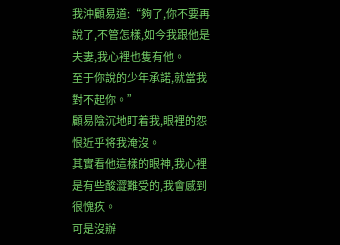我沖顧易道:“夠了,你不要再說了,不管怎樣,如今我跟他是夫妻,我心裡也隻有他。
至于你說的少年承諾,就當我對不起你。”
顧易陰沉地盯着我,眼裡的怨恨近乎将我淹沒。
其實看他這樣的眼神,我心裡是有些酸澀難受的,我會感到很愧疚。
可是沒辦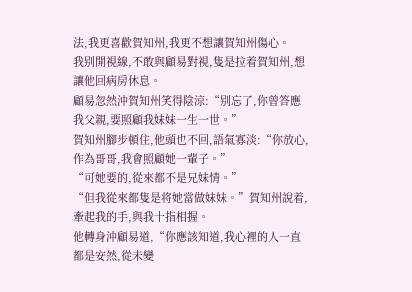法,我更喜歡賀知州,我更不想讓賀知州傷心。
我别開視線,不敢與顧易對視,隻是拉着賀知州,想讓他回病房休息。
顧易忽然沖賀知州笑得陰涼:“别忘了,你曾答應我父親,要照顧我妹妹一生一世。”
賀知州腳步頓住,他頭也不回,語氣寡淡:“你放心,作為哥哥,我會照顧她一輩子。”
“可她要的,從來都不是兄妹情。”
“但我從來都隻是将她當做妹妹。”賀知州說着,牽起我的手,與我十指相握。
他轉身沖顧易道,“你應該知道,我心裡的人一直都是安然,從未變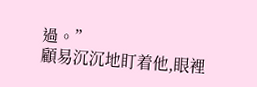過。”
顧易沉沉地盯着他,眼裡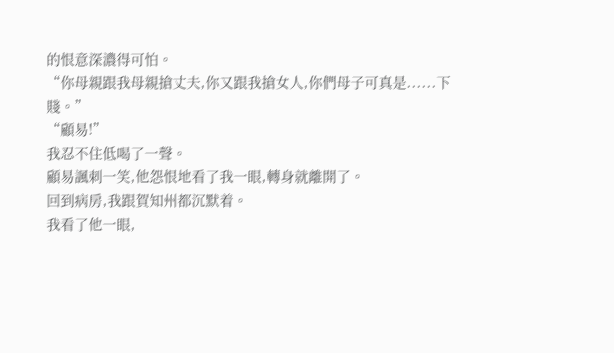的恨意深濃得可怕。
“你母親跟我母親搶丈夫,你又跟我搶女人,你們母子可真是......下賤。”
“顧易!”
我忍不住低喝了一聲。
顧易諷刺一笑,他怨恨地看了我一眼,轉身就離開了。
回到病房,我跟賀知州都沉默着。
我看了他一眼,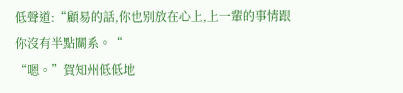低聲道:“顧易的話,你也别放在心上,上一輩的事情跟你沒有半點關系。“
“嗯。”賀知州低低地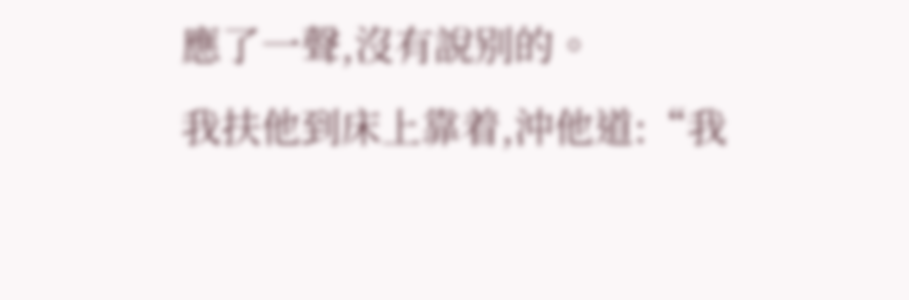應了一聲,沒有說别的。
我扶他到床上靠着,沖他道:“我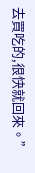去買吃的,很快就回來。”